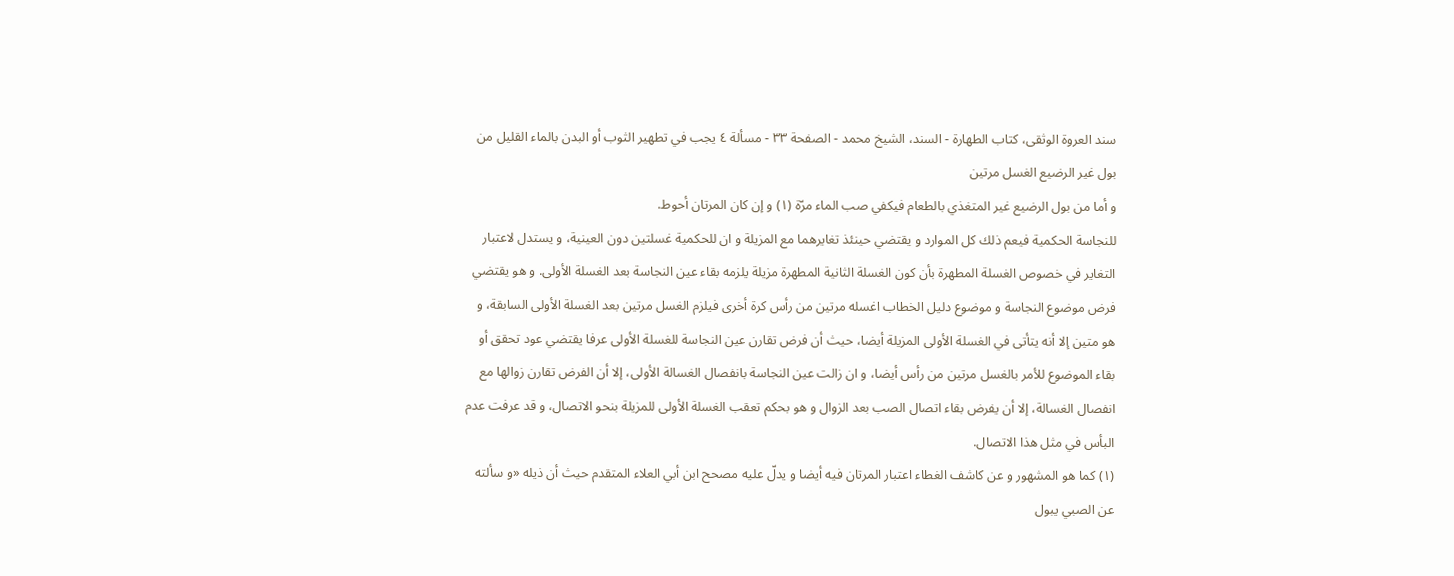سند العروة الوثقى، كتاب الطهارة - السند، الشيخ محمد - الصفحة ٣٣ - مسألة ٤ يجب في تطهير الثوب أو البدن بالماء القليل من بول غير الرضيع الغسل مرتين
و أما من بول الرضيع غير المتغذي بالطعام فيكفي صب الماء مرّة (١) و إن كان المرتان أحوط.
للنجاسة الحكمية فيعم ذلك كل الموارد و يقتضي حينئذ تغايرهما مع المزيلة و ان للحكمية غسلتين دون العينية، و يستدل لاعتبار التغاير في خصوص الغسلة المطهرة بأن كون الغسلة الثانية المطهرة مزيلة يلزمه بقاء عين النجاسة بعد الغسلة الأولى. و هو يقتضي فرض موضوع النجاسة و موضوع دليل الخطاب اغسله مرتين من رأس كرة أخرى فيلزم الغسل مرتين بعد الغسلة الأولى السابقة، و هو متين إلا أنه يتأتى في الغسلة الأولى المزيلة أيضا، حيث أن فرض تقارن عين النجاسة للغسلة الأولى عرفا يقتضي عود تحقق أو بقاء الموضوع للأمر بالغسل مرتين من رأس أيضا، و ان زالت عين النجاسة بانفصال الغسالة الأولى، إلا أن الفرض تقارن زوالها مع انفصال الغسالة، إلا أن يفرض بقاء اتصال الصب بعد الزوال و هو بحكم تعقب الغسلة الأولى للمزيلة بنحو الاتصال، و قد عرفت عدم البأس في مثل هذا الاتصال.
(١) كما هو المشهور و عن كاشف الغطاء اعتبار المرتان فيه أيضا و يدلّ عليه مصحح ابن أبي العلاء المتقدم حيث أن ذيله «و سألته عن الصبي يبول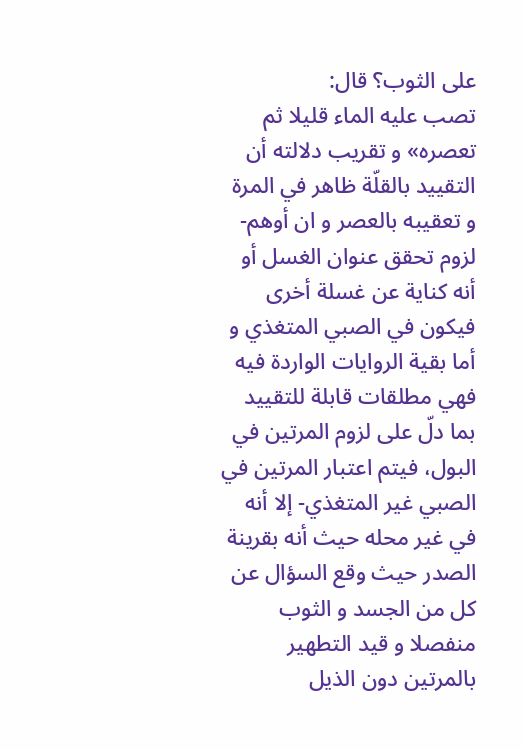على الثوب؟ قال:
تصب عليه الماء قليلا ثم تعصره» و تقريب دلالته أن التقييد بالقلّة ظاهر في المرة و تعقيبه بالعصر و ان أوهم- لزوم تحقق عنوان الغسل أو أنه كناية عن غسلة أخرى فيكون في الصبي المتغذي و أما بقية الروايات الواردة فيه فهي مطلقات قابلة للتقييد بما دلّ على لزوم المرتين في البول، فيتم اعتبار المرتين في الصبي غير المتغذي- إلا أنه في غير محله حيث أنه بقرينة الصدر حيث وقع السؤال عن كل من الجسد و الثوب منفصلا و قيد التطهير بالمرتين دون الذيل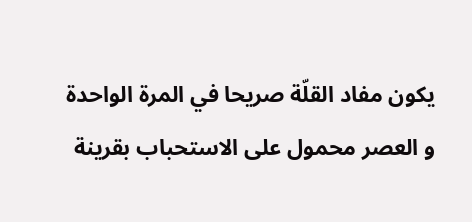يكون مفاد القلّة صريحا في المرة الواحدة و العصر محمول على الاستحباب بقرينة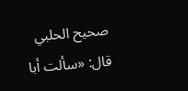صحيح الحلبي قال: «سألت أبا